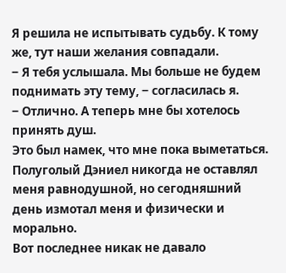Я решила не испытывать судьбу. К тому же, тут наши желания совпадали.
‒ Я тебя услышала. Мы больше не будем поднимать эту тему, ‒ согласилась я.
‒ Отлично. А теперь мне бы хотелось принять душ.
Это был намек, что мне пока выметаться. Полуголый Дэниел никогда не оставлял меня равнодушной, но сегодняшний день измотал меня и физически и морально.
Вот последнее никак не давало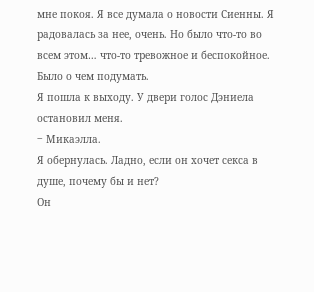мне покоя. Я все думала о новости Сиенны. Я радовалась за нее, очень. Но было что-то во всем этом… что-то тревожное и беспокойное.
Было о чем подумать.
Я пошла к выходу. У двери голос Дэниела остановил меня.
‒ Микаэлла.
Я обернулась. Ладно, если он хочет секса в душе, почему бы и нет?
Он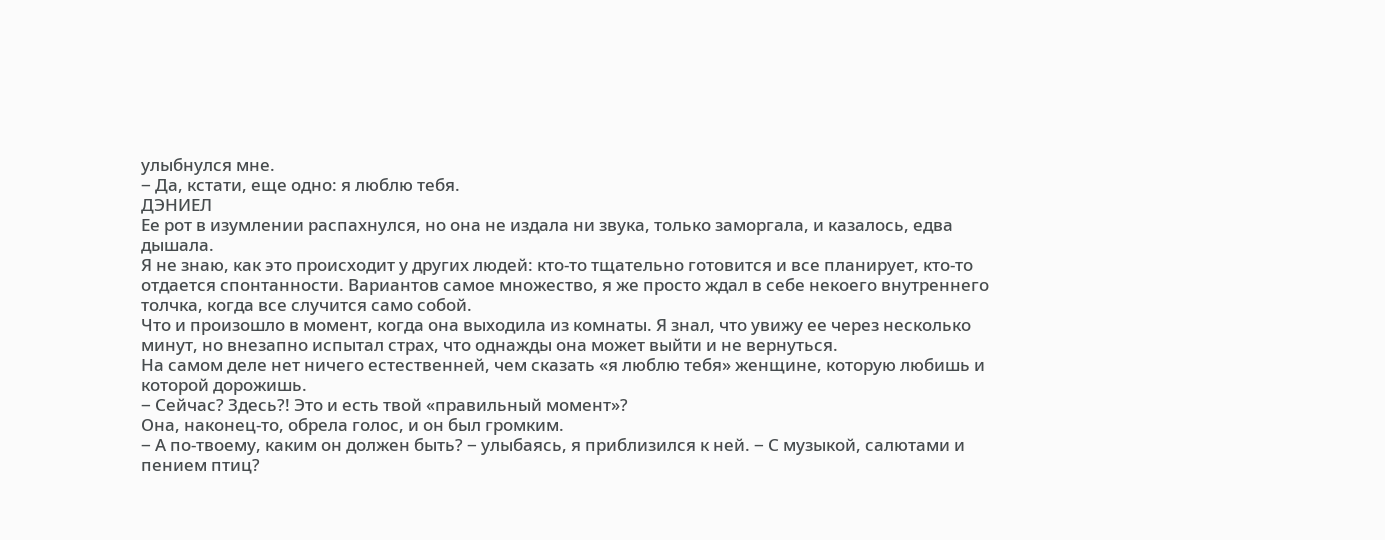улыбнулся мне.
‒ Да, кстати, еще одно: я люблю тебя.
ДЭНИЕЛ
Ее рот в изумлении распахнулся, но она не издала ни звука, только заморгала, и казалось, едва дышала.
Я не знаю, как это происходит у других людей: кто-то тщательно готовится и все планирует, кто-то отдается спонтанности. Вариантов самое множество, я же просто ждал в себе некоего внутреннего толчка, когда все случится само собой.
Что и произошло в момент, когда она выходила из комнаты. Я знал, что увижу ее через несколько минут, но внезапно испытал страх, что однажды она может выйти и не вернуться.
На самом деле нет ничего естественней, чем сказать «я люблю тебя» женщине, которую любишь и которой дорожишь.
‒ Сейчас? Здесь?! Это и есть твой «правильный момент»?
Она, наконец-то, обрела голос, и он был громким.
‒ А по-твоему, каким он должен быть? ‒ улыбаясь, я приблизился к ней. ‒ С музыкой, салютами и пением птиц?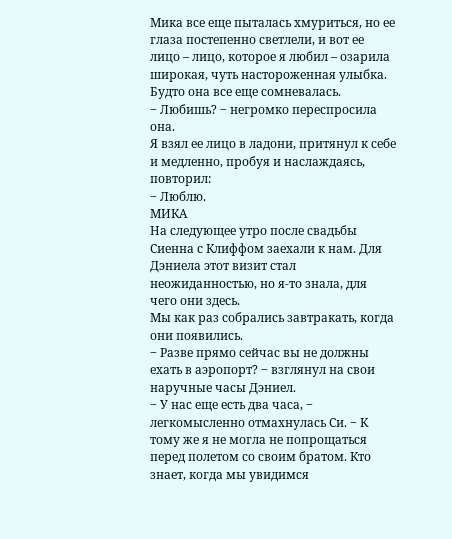Мика все еще пыталась хмуриться, но ее глаза постепенно светлели, и вот ее лицо – лицо, которое я любил – озарила широкая, чуть настороженная улыбка. Будто она все еще сомневалась.
‒ Любишь? ‒ негромко переспросила она.
Я взял ее лицо в ладони, притянул к себе и медленно, пробуя и наслаждаясь, повторил:
‒ Люблю.
МИКА
На следующее утро после свадьбы Сиенна с Клиффом заехали к нам. Для Дэниела этот визит стал неожиданностью, но я-то знала, для чего они здесь.
Мы как раз собрались завтракать, когда они появились.
‒ Разве прямо сейчас вы не должны ехать в аэропорт? ‒ взглянул на свои наручные часы Дэниел.
‒ У нас еще есть два часа, ‒ легкомысленно отмахнулась Си. ‒ К тому же я не могла не попрощаться перед полетом со своим братом. Кто знает, когда мы увидимся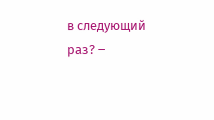в следующий раз? ‒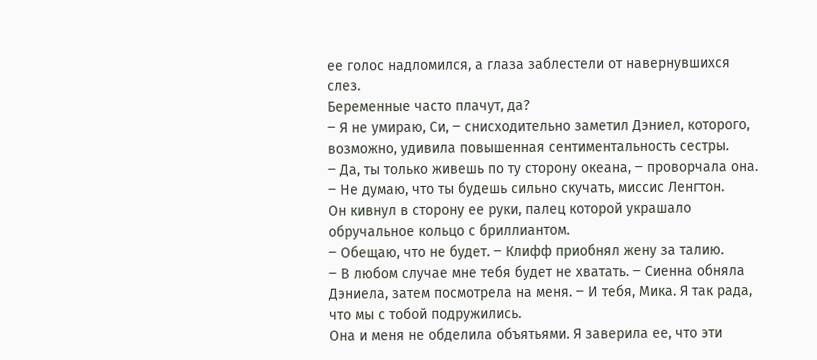ее голос надломился, а глаза заблестели от навернувшихся слез.
Беременные часто плачут, да?
‒ Я не умираю, Си, ‒ снисходительно заметил Дэниел, которого, возможно, удивила повышенная сентиментальность сестры.
‒ Да, ты только живешь по ту сторону океана, ‒ проворчала она.
‒ Не думаю, что ты будешь сильно скучать, миссис Ленгтон.
Он кивнул в сторону ее руки, палец которой украшало обручальное кольцо с бриллиантом.
‒ Обещаю, что не будет. ‒ Клифф приобнял жену за талию.
‒ В любом случае мне тебя будет не хватать. ‒ Сиенна обняла Дэниела, затем посмотрела на меня. ‒ И тебя, Мика. Я так рада, что мы с тобой подружились.
Она и меня не обделила объятьями. Я заверила ее, что эти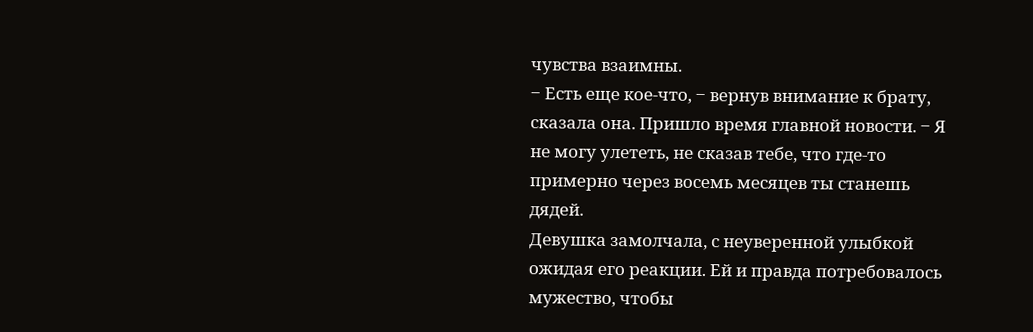чувства взаимны.
‒ Есть еще кое-что, ‒ вернув внимание к брату, сказала она. Пришло время главной новости. ‒ Я не могу улететь, не сказав тебе, что где-то примерно через восемь месяцев ты станешь дядей.
Девушка замолчала, с неуверенной улыбкой ожидая его реакции. Ей и правда потребовалось мужество, чтобы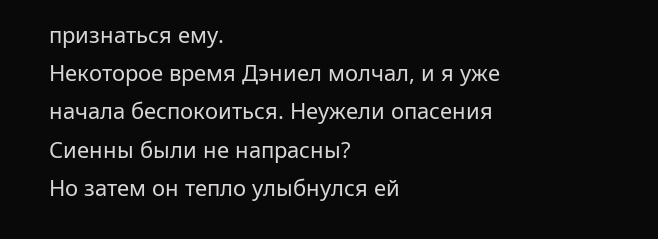признаться ему.
Некоторое время Дэниел молчал, и я уже начала беспокоиться. Неужели опасения Сиенны были не напрасны?
Но затем он тепло улыбнулся ей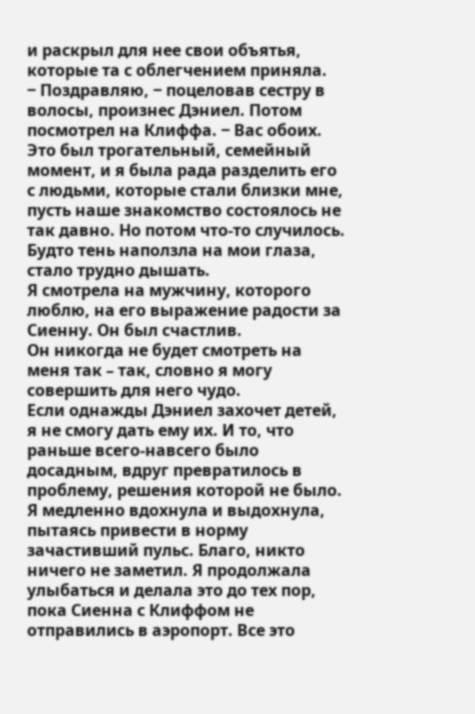и раскрыл для нее свои объятья, которые та с облегчением приняла.
‒ Поздравляю, ‒ поцеловав сестру в волосы, произнес Дэниел. Потом посмотрел на Клиффа. ‒ Вас обоих.
Это был трогательный, семейный момент, и я была рада разделить его с людьми, которые стали близки мне, пусть наше знакомство состоялось не так давно. Но потом что-то случилось. Будто тень наползла на мои глаза, стало трудно дышать.
Я смотрела на мужчину, которого люблю, на его выражение радости за Сиенну. Он был счастлив.
Он никогда не будет смотреть на меня так – так, словно я могу совершить для него чудо.
Если однажды Дэниел захочет детей, я не смогу дать ему их. И то, что раньше всего-навсего было досадным, вдруг превратилось в проблему, решения которой не было.
Я медленно вдохнула и выдохнула, пытаясь привести в норму зачастивший пульс. Благо, никто ничего не заметил. Я продолжала улыбаться и делала это до тех пор, пока Сиенна с Клиффом не отправились в аэропорт. Все это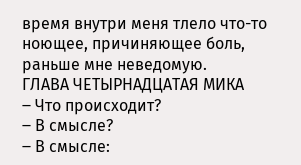время внутри меня тлело что-то ноющее, причиняющее боль, раньше мне неведомую.
ГЛАВА ЧЕТЫРНАДЦАТАЯ МИКА
‒ Что происходит?
‒ В смысле?
‒ В смысле: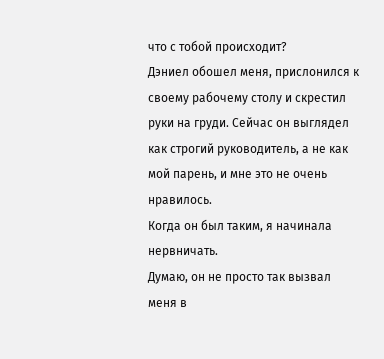что с тобой происходит?
Дэниел обошел меня, прислонился к своему рабочему столу и скрестил руки на груди. Сейчас он выглядел как строгий руководитель, а не как мой парень, и мне это не очень нравилось.
Когда он был таким, я начинала нервничать.
Думаю, он не просто так вызвал меня в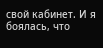свой кабинет. И я боялась, что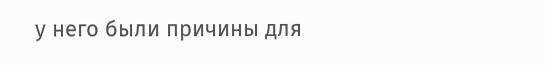у него были причины для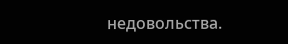недовольства.